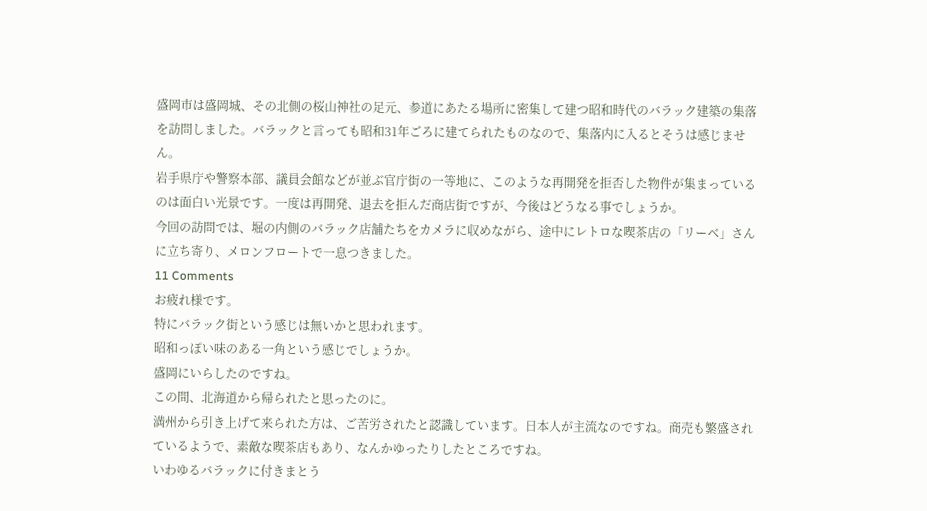盛岡市は盛岡城、その北側の桜山神社の足元、参道にあたる場所に密集して建つ昭和時代のバラック建築の集落を訪問しました。バラックと言っても昭和31年ごろに建てられたものなので、集落内に入るとそうは感じません。
岩手県庁や警察本部、議員会館などが並ぶ官庁街の一等地に、このような再開発を拒否した物件が集まっているのは面白い光景です。一度は再開発、退去を拒んだ商店街ですが、今後はどうなる事でしょうか。
今回の訪問では、堀の内側のバラック店舗たちをカメラに収めながら、途中にレトロな喫茶店の「リーベ」さんに立ち寄り、メロンフロートで一息つきました。
11 Comments
お疲れ様です。
特にバラック街という感じは無いかと思われます。
昭和っぽい味のある一角という感じでしょうか。
盛岡にいらしたのですね。
この間、北海道から帰られたと思ったのに。
満州から引き上げて来られた方は、ご苦労されたと認識しています。日本人が主流なのですね。商売も繁盛されているようで、素敵な喫茶店もあり、なんかゆったりしたところですね。
いわゆるバラックに付きまとう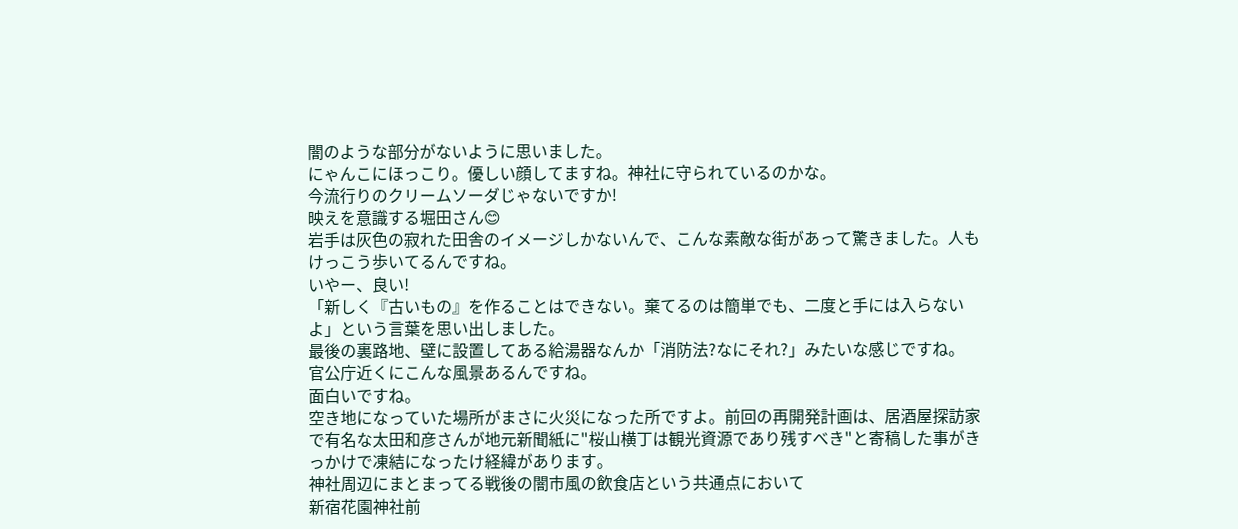闇のような部分がないように思いました。
にゃんこにほっこり。優しい顔してますね。神社に守られているのかな。
今流行りのクリームソーダじゃないですか!
映えを意識する堀田さん😊
岩手は灰色の寂れた田舎のイメージしかないんで、こんな素敵な街があって驚きました。人もけっこう歩いてるんですね。
いやー、良い!
「新しく『古いもの』を作ることはできない。棄てるのは簡単でも、二度と手には入らないよ」という言葉を思い出しました。
最後の裏路地、壁に設置してある給湯器なんか「消防法?なにそれ?」みたいな感じですね。
官公庁近くにこんな風景あるんですね。
面白いですね。
空き地になっていた場所がまさに火災になった所ですよ。前回の再開発計画は、居酒屋探訪家で有名な太田和彦さんが地元新聞紙に"桜山横丁は観光資源であり残すべき"と寄稿した事がきっかけで凍結になったけ経緯があります。
神社周辺にまとまってる戦後の闇市風の飲食店という共通点において
新宿花園神社前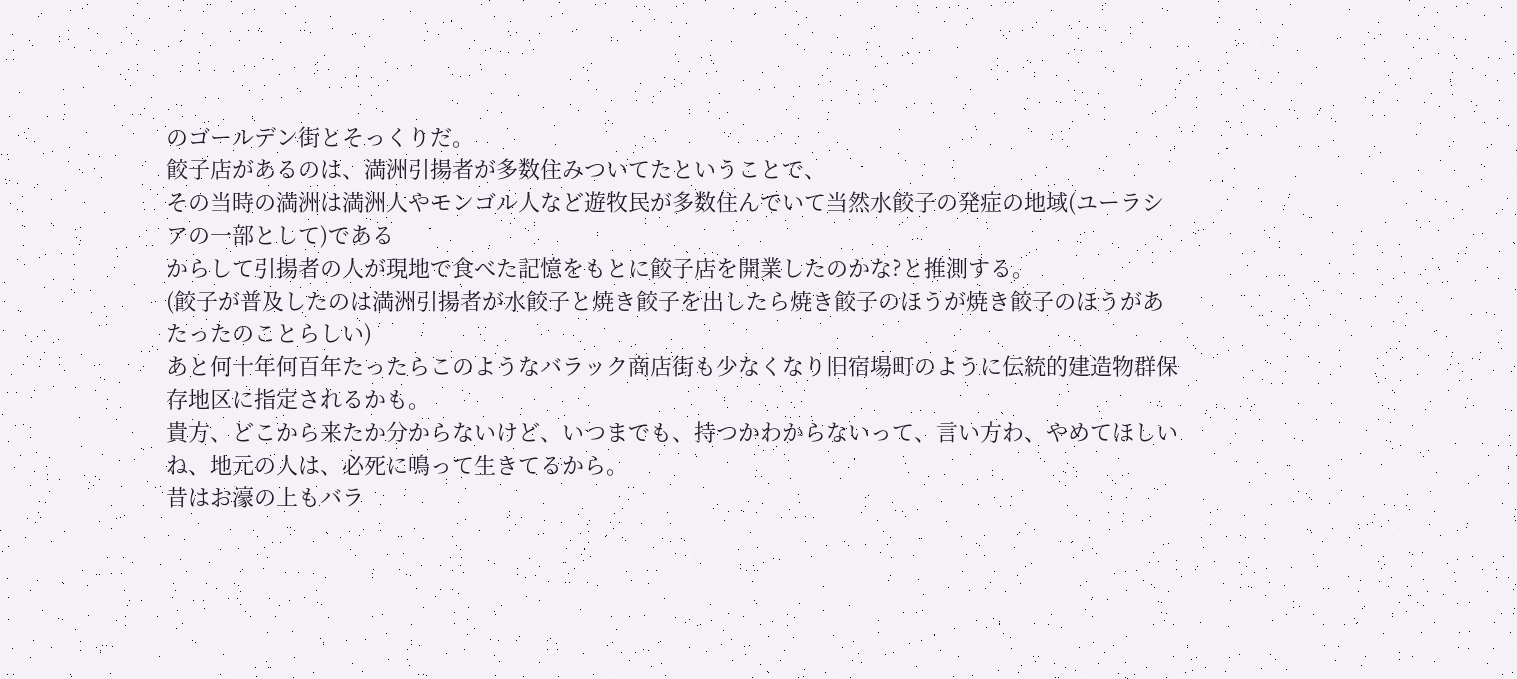のゴールデン街とそっくりだ。
餃子店があるのは、満洲引揚者が多数住みついてたということで、
その当時の満洲は満洲人やモンゴル人など遊牧民が多数住んでいて当然水餃子の発症の地域(ユーラシアの一部として)である
からして引揚者の人が現地で食べた記憶をもとに餃子店を開業したのかな?と推測する。
(餃子が普及したのは満洲引揚者が水餃子と焼き餃子を出したら焼き餃子のほうが焼き餃子のほうがあたったのことらしい)
あと何十年何百年たったらこのようなバラック商店街も少なくなり旧宿場町のように伝統的建造物群保存地区に指定されるかも。
貴方、どこから来たか分からないけど、いつまでも、持つかわからないって、言い方わ、やめてほしいね、地元の人は、必死に鳴って生きてるから。
昔はお濠の上もバラ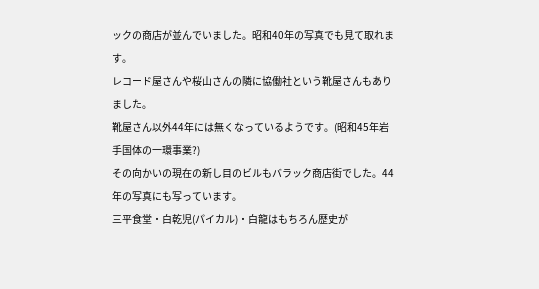ックの商店が並んでいました。昭和40年の写真でも見て取れます。
レコード屋さんや桜山さんの隣に協働社という靴屋さんもありました。
靴屋さん以外44年には無くなっているようです。(昭和45年岩手国体の一環事業?)
その向かいの現在の新し目のビルもバラック商店街でした。44年の写真にも写っています。
三平食堂・白乾児(パイカル)・白龍はもちろん歴史が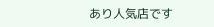あり人気店です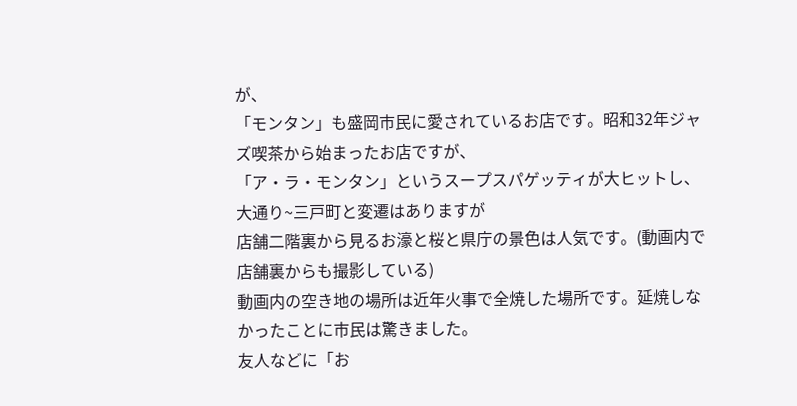が、
「モンタン」も盛岡市民に愛されているお店です。昭和32年ジャズ喫茶から始まったお店ですが、
「ア・ラ・モンタン」というスープスパゲッティが大ヒットし、大通り~三戸町と変遷はありますが
店舗二階裏から見るお濠と桜と県庁の景色は人気です。(動画内で店舗裏からも撮影している)
動画内の空き地の場所は近年火事で全焼した場所です。延焼しなかったことに市民は驚きました。
友人などに「お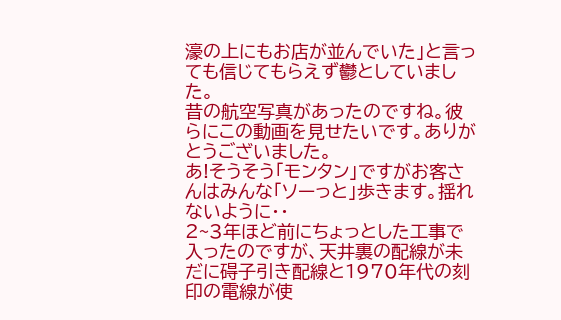濠の上にもお店が並んでいた」と言っても信じてもらえず鬱としていました。
昔の航空写真があったのですね。彼らにこの動画を見せたいです。ありがとうございました。
あ!そうそう「モンタン」ですがお客さんはみんな「ソーっと」歩きます。揺れないように・・
2~3年ほど前にちょっとした工事で入ったのですが、天井裏の配線が未だに碍子引き配線と1970年代の刻印の電線が使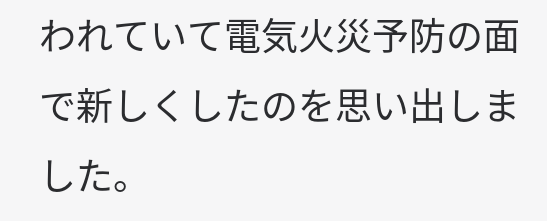われていて電気火災予防の面で新しくしたのを思い出しました。